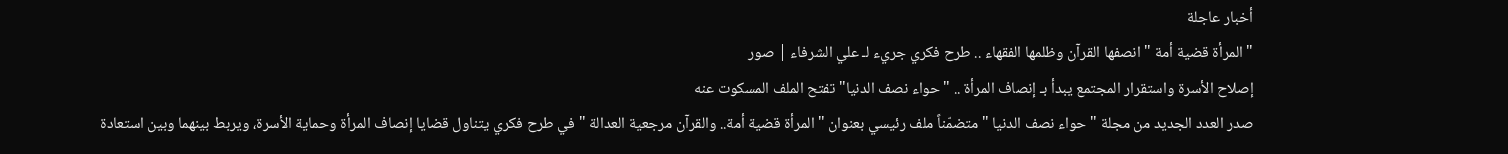أخبار عاجلة
" المرأة قضية أمة " انصفها القرآن وظلمها الفقهاء .. طرح فكري جريء لـ علي الشرفاء | صور
إصلاح الأسرة واستقرار المجتمع يبدأ بـ إنصاف المرأة .. "حواء نصف الدنيا" تفتح الملف المسكوت عنه
صدر العدد الجديد من مجلة " حواء نصف الدنيا " متضمّناً ملف رئيسي بعنوان "المرأة قضية أمة.. والقرآن مرجعية العدالة " في طرح فكري يتناول قضايا إنصاف المرأة وحماية الأسرة، ويربط بينهما وبين استعادة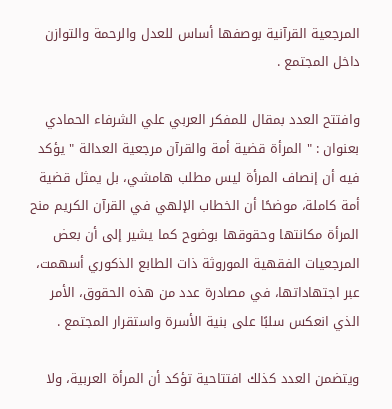المرجعية القرآنية بوصفها أساس للعدل والرحمة والتوازن داخل المجتمع .

وافتتح العدد بمقال للمفكر العربي علي الشرفاء الحمادي بعنوان : " المرأة قضية أمة والقرآن مرجعية العدالة " يؤكد فيه أن إنصاف المرأة ليس مطلب هامشي، بل يمثل قضية أمة كاملة، موضحًا أن الخطاب الإلهي في القرآن الكريم منح المرأة مكانتها وحقوقها بوضوح كما يشير إلى أن بعض المرجعيات الفقهية الموروثة ذات الطابع الذكوري أسهمت، عبر اجتهاداتها، في مصادرة عدد من هذه الحقوق، الأمر الذي انعكس سلبًا على بنية الأسرة واستقرار المجتمع .

ويتضمن العدد كذلك افتتاحية تؤكد أن المرأة العربية، ولا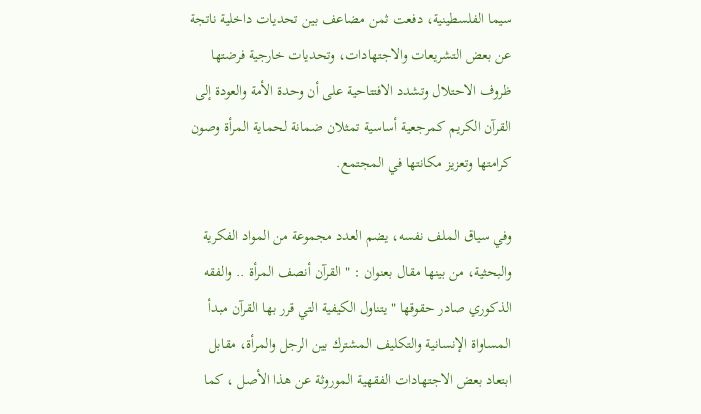سيما الفلسطينية، دفعت ثمن مضاعف بين تحديات داخلية ناتجة عن بعض التشريعات والاجتهادات، وتحديات خارجية فرضتها ظروف الاحتلال وتشدد الافتتاحية على أن وحدة الأمة والعودة إلى القرآن الكريم كمرجعية أساسية تمثلان ضمانة لحماية المرأة وصون كرامتها وتعزيز مكانتها في المجتمع.

وفي سياق الملف نفسه، يضم العدد مجموعة من المواد الفكرية والبحثية، من بينها مقال بعنوان : " القرآن أنصف المرأة .. والفقه الذكوري صادر حقوقها " يتناول الكيفية التي قرر بها القرآن مبدأ المساواة الإنسانية والتكليف المشترك بين الرجل والمرأة، مقابل ابتعاد بعض الاجتهادات الفقهية الموروثة عن هذا الأصل ، كما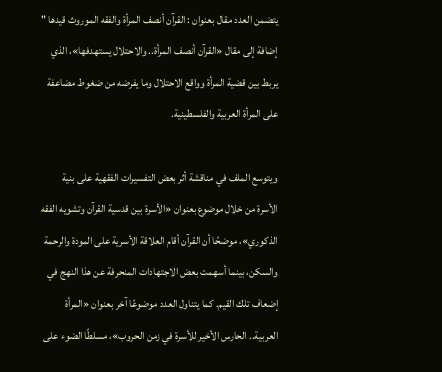يتضمن العدد مقال بعنوان : القرآن أنصف المرأة والفقه الموروث قيدها " إضافة إلى مقال «القرآن أنصف المرأة.. والاحتلال يستهدفها»، الذي يربط بين قضية المرأة وواقع الاحتلال وما يفرضه من ضغوط مضاعفة على المرأة العربية والفلسطينية.

ويتوسع الملف في مناقشة أثر بعض التفسيرات الفقهية على بنية الأسرة من خلال موضوع بعنوان «الأسرة بين قدسية القرآن وتشويه الفقه الذكوري»، موضحًا أن القرآن أقام العلاقة الأسرية على المودة والرحمة والسكن، بينما أسهمت بعض الاجتهادات المنحرفة عن هذا النهج في إضعاف تلك القيم. كما يتناول العدد موضوعًا آخر بعنوان «المرأة العربية.. الحارس الأخير للأسرة في زمن الحروب»، مسلطًا الضوء على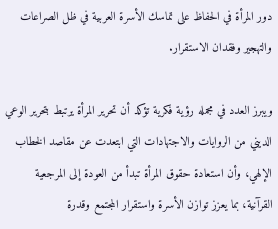دور المرأة في الحفاظ على تماسك الأسرة العربية في ظل الصراعات والتهجير وفقدان الاستقرار.

ويبرز العدد في مجمله رؤية فكرية تؤكد أن تحرير المرأة يرتبط بتحرير الوعي الديني من الروايات والاجتهادات التي ابتعدت عن مقاصد الخطاب الإلهي، وأن استعادة حقوق المرأة تبدأ من العودة إلى المرجعية القرآنية، بما يعزز توازن الأسرة واستقرار المجتمع وقدرة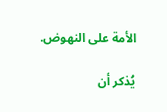الأمة على النهوض.

يُذكر أن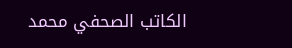الكاتب الصحفي محمد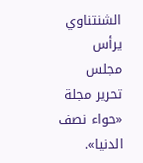الشنتناوي يرأس مجلس تحرير مجلة «حواء نصف الدنيا».